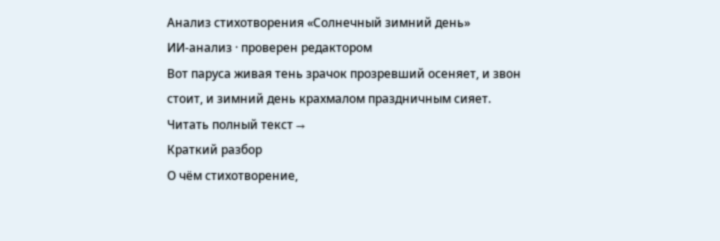Анализ стихотворения «Солнечный зимний день»
ИИ-анализ · проверен редактором
Вот паруса живая тень зрачок прозревший осеняет, и звон стоит, и зимний день крахмалом праздничным сияет.
Читать полный текст →
Краткий разбор
О чём стихотворение,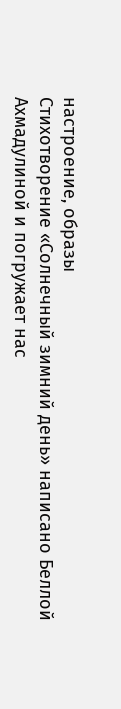настроение, образы
Стихотворение «Солнечный зимний день» написано Беллой Ахмадулиной и погружает нас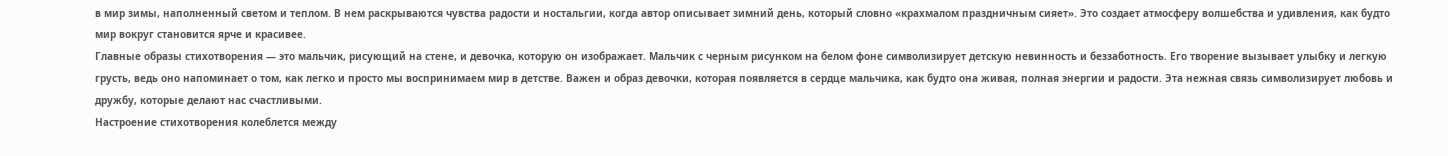в мир зимы, наполненный светом и теплом. В нем раскрываются чувства радости и ностальгии, когда автор описывает зимний день, который словно «крахмалом праздничным сияет». Это создает атмосферу волшебства и удивления, как будто мир вокруг становится ярче и красивее.
Главные образы стихотворения — это мальчик, рисующий на стене, и девочка, которую он изображает. Мальчик с черным рисунком на белом фоне символизирует детскую невинность и беззаботность. Его творение вызывает улыбку и легкую грусть, ведь оно напоминает о том, как легко и просто мы воспринимаем мир в детстве. Важен и образ девочки, которая появляется в сердце мальчика, как будто она живая, полная энергии и радости. Эта нежная связь символизирует любовь и дружбу, которые делают нас счастливыми.
Настроение стихотворения колеблется между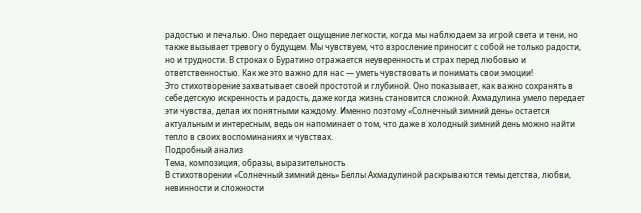радостью и печалью. Оно передает ощущение легкости, когда мы наблюдаем за игрой света и тени, но также вызывает тревогу о будущем. Мы чувствуем, что взросление приносит с собой не только радости, но и трудности. В строках о Буратино отражается неуверенность и страх перед любовью и ответственностью. Как же это важно для нас — уметь чувствовать и понимать свои эмоции!
Это стихотворение захватывает своей простотой и глубиной. Оно показывает, как важно сохранять в себе детскую искренность и радость, даже когда жизнь становится сложной. Ахмадулина умело передает эти чувства, делая их понятными каждому. Именно поэтому «Солнечный зимний день» остается актуальным и интересным, ведь он напоминает о том, что даже в холодный зимний день можно найти тепло в своих воспоминаниях и чувствах.
Подробный анализ
Тема, композиция, образы, выразительность
В стихотворении «Солнечный зимний день» Беллы Ахмадулиной раскрываются темы детства, любви, невинности и сложности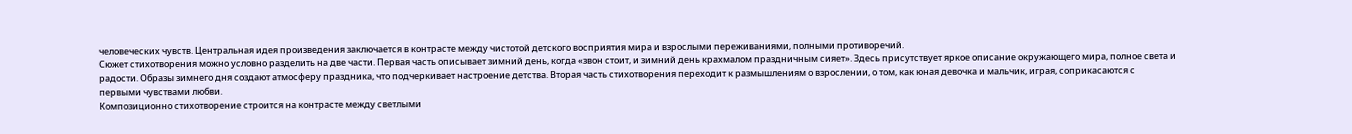человеческих чувств. Центральная идея произведения заключается в контрасте между чистотой детского восприятия мира и взрослыми переживаниями, полными противоречий.
Сюжет стихотворения можно условно разделить на две части. Первая часть описывает зимний день, когда «звон стоит, и зимний день крахмалом праздничным сияет». Здесь присутствует яркое описание окружающего мира, полное света и радости. Образы зимнего дня создают атмосферу праздника, что подчеркивает настроение детства. Вторая часть стихотворения переходит к размышлениям о взрослении, о том, как юная девочка и мальчик, играя, соприкасаются с первыми чувствами любви.
Композиционно стихотворение строится на контрасте между светлыми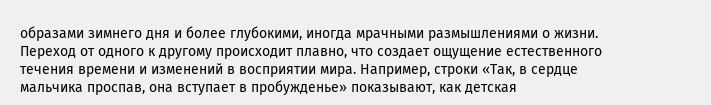образами зимнего дня и более глубокими, иногда мрачными размышлениями о жизни. Переход от одного к другому происходит плавно, что создает ощущение естественного течения времени и изменений в восприятии мира. Например, строки «Так, в сердце мальчика проспав, она вступает в пробужденье» показывают, как детская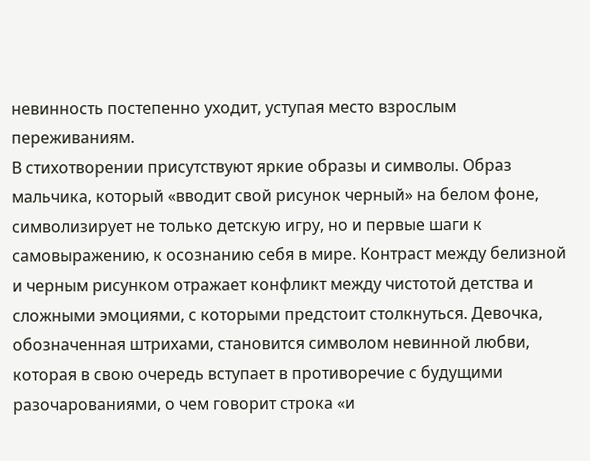невинность постепенно уходит, уступая место взрослым переживаниям.
В стихотворении присутствуют яркие образы и символы. Образ мальчика, который «вводит свой рисунок черный» на белом фоне, символизирует не только детскую игру, но и первые шаги к самовыражению, к осознанию себя в мире. Контраст между белизной и черным рисунком отражает конфликт между чистотой детства и сложными эмоциями, с которыми предстоит столкнуться. Девочка, обозначенная штрихами, становится символом невинной любви, которая в свою очередь вступает в противоречие с будущими разочарованиями, о чем говорит строка «и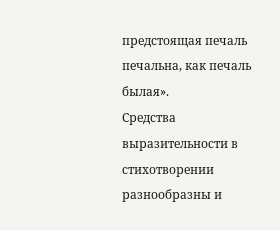предстоящая печаль печальна, как печаль былая».
Средства выразительности в стихотворении разнообразны и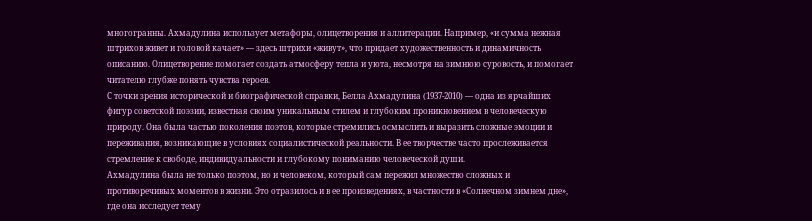многогранны. Ахмадулина использует метафоры, олицетворения и аллитерации. Например, «и сумма нежная штрихов живет и головой качает» — здесь штрихи «живут», что придает художественность и динамичность описанию. Олицетворение помогает создать атмосферу тепла и уюта, несмотря на зимнюю суровость, и помогает читателю глубже понять чувства героев.
С точки зрения исторической и биографической справки, Белла Ахмадулина (1937-2010) — одна из ярчайших фигур советской поэзии, известная своим уникальным стилем и глубоким проникновением в человеческую природу. Она была частью поколения поэтов, которые стремились осмыслить и выразить сложные эмоции и переживания, возникающие в условиях социалистической реальности. В ее творчестве часто прослеживается стремление к свободе, индивидуальности и глубокому пониманию человеческой души.
Ахмадулина была не только поэтом, но и человеком, который сам пережил множество сложных и противоречивых моментов в жизни. Это отразилось и в ее произведениях, в частности в «Солнечном зимнем дне», где она исследует тему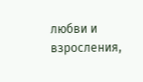любви и взросления,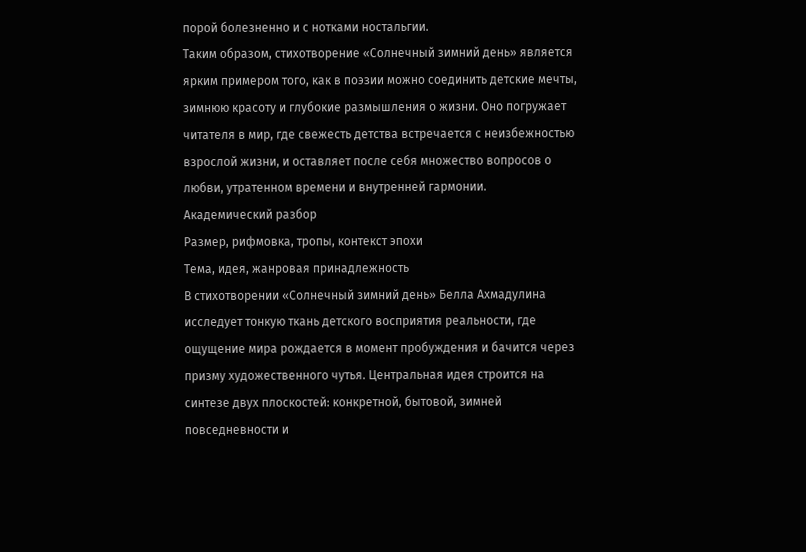порой болезненно и с нотками ностальгии.
Таким образом, стихотворение «Солнечный зимний день» является ярким примером того, как в поэзии можно соединить детские мечты, зимнюю красоту и глубокие размышления о жизни. Оно погружает читателя в мир, где свежесть детства встречается с неизбежностью взрослой жизни, и оставляет после себя множество вопросов о любви, утратенном времени и внутренней гармонии.
Академический разбор
Размер, рифмовка, тропы, контекст эпохи
Тема, идея, жанровая принадлежность
В стихотворении «Солнечный зимний день» Белла Ахмадулина исследует тонкую ткань детского восприятия реальности, где ощущение мира рождается в момент пробуждения и бачится через призму художественного чутья. Центральная идея строится на синтезе двух плоскостей: конкретной, бытовой, зимней повседневности и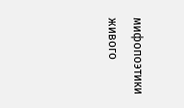мифопоэтики живого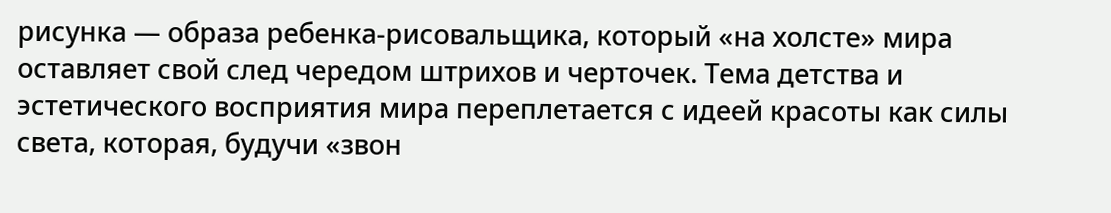рисунка — образа ребенка-рисовальщика, который «на холсте» мира оставляет свой след чередом штрихов и черточек. Тема детства и эстетического восприятия мира переплетается с идеей красоты как силы света, которая, будучи «звон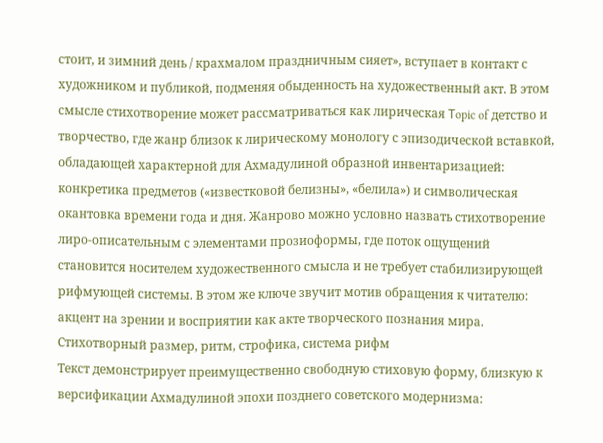стоит, и зимний день / крахмалом праздничным сияет», вступает в контакт с художником и публикой, подменяя обыденность на художественный акт. В этом смысле стихотворение может рассматриваться как лирическая Τopic of детство и творчество, где жанр близок к лирическому монологу с эпизодической вставкой, обладающей характерной для Ахмадулиной образной инвентаризацией: конкретика предметов («известковой белизны», «белила») и символическая окантовка времени года и дня. Жанрово можно условно назвать стихотворение лиро-описательным с элементами прозиоформы, где поток ощущений становится носителем художественного смысла и не требует стабилизирующей рифмующей системы. В этом же ключе звучит мотив обращения к читателю: акцент на зрении и восприятии как акте творческого познания мира.
Стихотворный размер, ритм, строфика, система рифм
Текст демонстрирует преимущественно свободную стиховую форму, близкую к версификации Ахмадулиной эпохи позднего советского модернизма: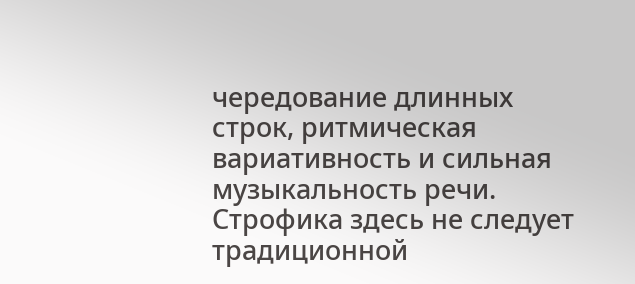чередование длинных строк, ритмическая вариативность и сильная музыкальность речи. Строфика здесь не следует традиционной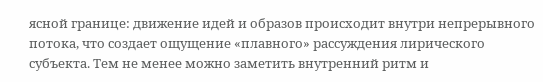ясной границе: движение идей и образов происходит внутри непрерывного потока, что создает ощущение «плавного» рассуждения лирического субъекта. Тем не менее можно заметить внутренний ритм и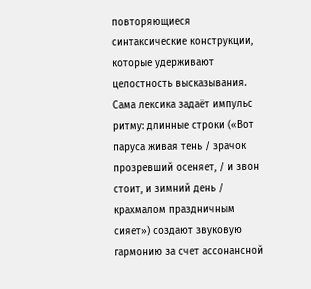повторяющиеся синтаксические конструкции, которые удерживают целостность высказывания.
Сама лексика задаёт импульс ритму: длинные строки («Вот паруса живая тень / зрачок прозревший осеняет, / и звон стоит, и зимний день / крахмалом праздничным сияет») создают звуковую гармонию за счет ассонансной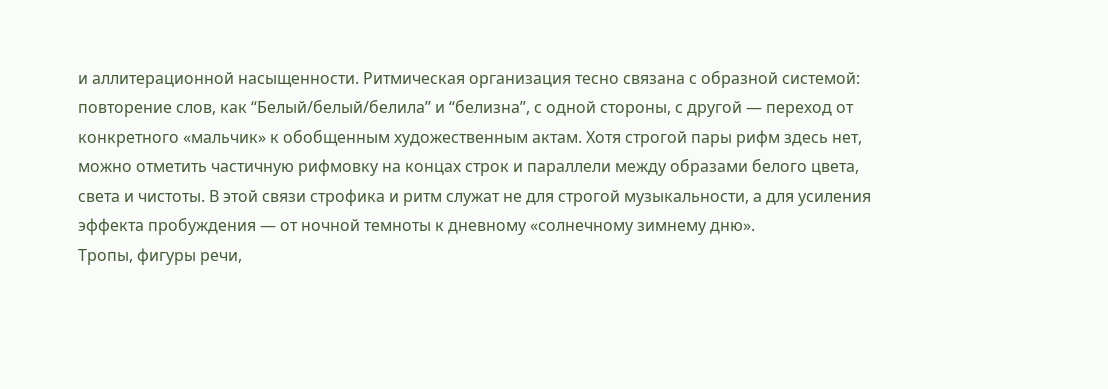и аллитерационной насыщенности. Ритмическая организация тесно связана с образной системой: повторение слов, как “Белый/белый/белила” и “белизна”, с одной стороны, с другой — переход от конкретного «мальчик» к обобщенным художественным актам. Хотя строгой пары рифм здесь нет, можно отметить частичную рифмовку на концах строк и параллели между образами белого цвета, света и чистоты. В этой связи строфика и ритм служат не для строгой музыкальности, а для усиления эффекта пробуждения — от ночной темноты к дневному «солнечному зимнему дню».
Тропы, фигуры речи,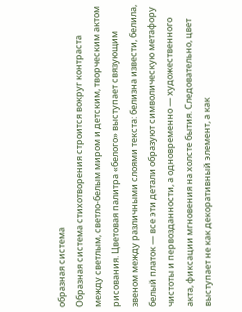образная система
Образная система стихотворения строится вокруг контраста между светлым, светло-белым миром и детским, творческим актом рисования. Цветовая палитра «белого» выступает связующим звеном между различными слоями текста: белизна извести, белила, белый платок — все эти детали образуют символическую метафору чистоты и первозданности, а одновременно — художественного акта, фиксации мгновения на холсте бытия. Следовательно, цвет выступает не как декоративный элемент, а как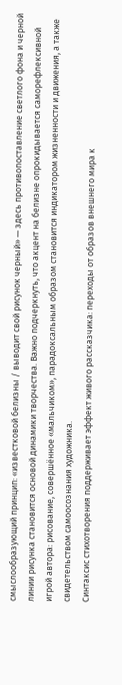смыслообразующий принцип: «известковой белизны / выводит свой рисунок черный» — здесь противопоставление светлого фона и черной линии рисунка становится основой динамики творчества. Важно подчеркнуть, что акцент на белизне опрокидывается саморефлексивной игрой автора: рисование, совершённое «мальчиком», парадоксальным образом становится индикатором жизненности и движения, а также свидетельством самоосознания художника.
Синтаксис стихотворения поддерживает эффект живого рассказчика: переходы от образов внешнего мира к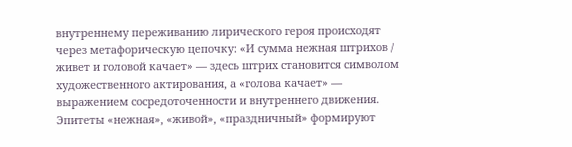внутреннему переживанию лирического героя происходят через метафорическую цепочку: «И сумма нежная штрихов / живет и головой качает» — здесь штрих становится символом художественного актирования, а «голова качает» — выражением сосредоточенности и внутреннего движения. Эпитеты «нежная», «живой», «праздничный» формируют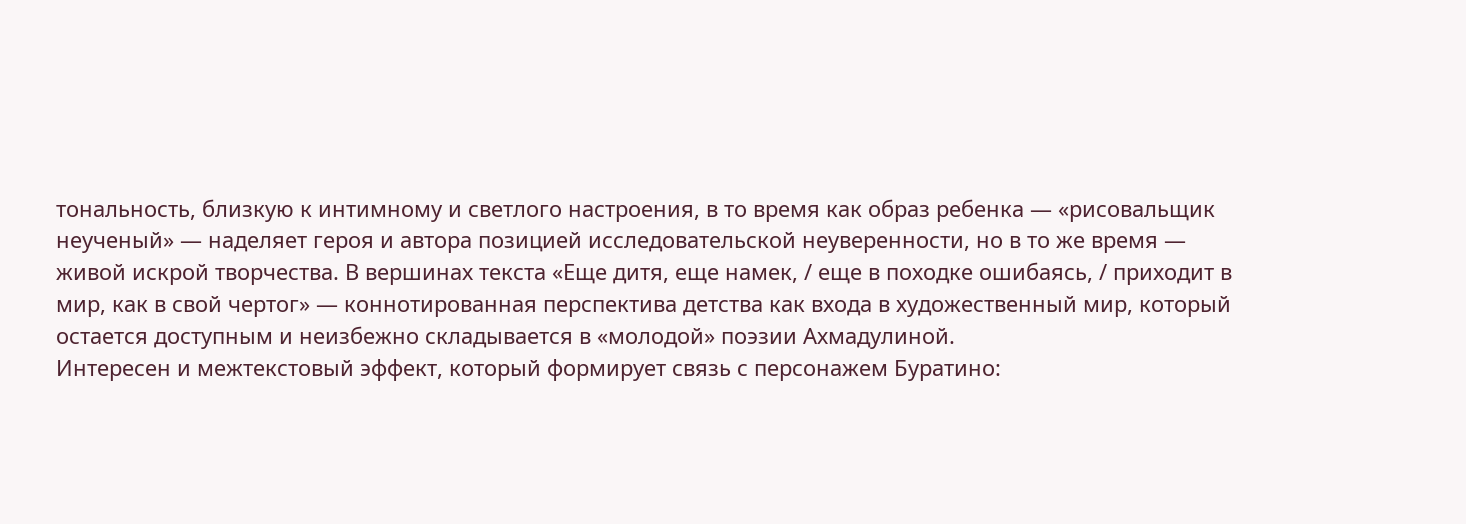тональность, близкую к интимному и светлого настроения, в то время как образ ребенка — «рисовальщик неученый» — наделяет героя и автора позицией исследовательской неуверенности, но в то же время — живой искрой творчества. В вершинах текста «Еще дитя, еще намек, / еще в походке ошибаясь, / приходит в мир, как в свой чертог» — коннотированная перспектива детства как входа в художественный мир, который остается доступным и неизбежно складывается в «молодой» поэзии Ахмадулиной.
Интересен и межтекстовый эффект, который формирует связь с персонажем Буратино: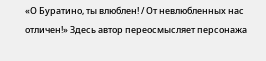«О Буратино, ты влюблен! / От невлюбленных нас отличен!» Здесь автор переосмысляет персонажа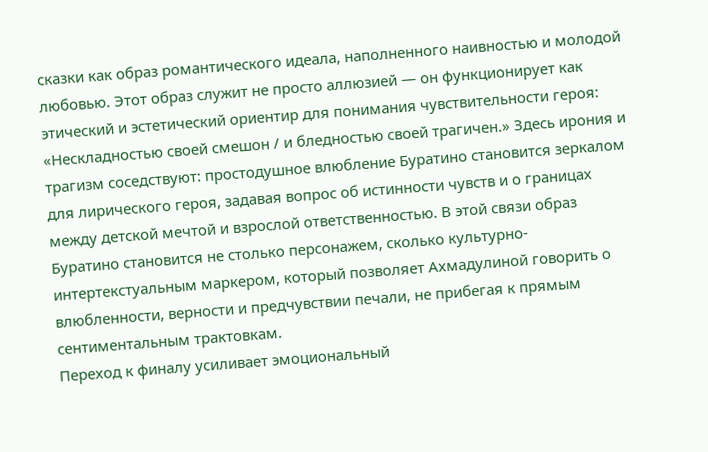сказки как образ романтического идеала, наполненного наивностью и молодой любовью. Этот образ служит не просто аллюзией — он функционирует как этический и эстетический ориентир для понимания чувствительности героя: «Нескладностью своей смешон / и бледностью своей трагичен.» Здесь ирония и трагизм соседствуют: простодушное влюбление Буратино становится зеркалом для лирического героя, задавая вопрос об истинности чувств и о границах между детской мечтой и взрослой ответственностью. В этой связи образ Буратино становится не столько персонажем, сколько культурно-интертекстуальным маркером, который позволяет Ахмадулиной говорить о влюбленности, верности и предчувствии печали, не прибегая к прямым сентиментальным трактовкам.
Переход к финалу усиливает эмоциональный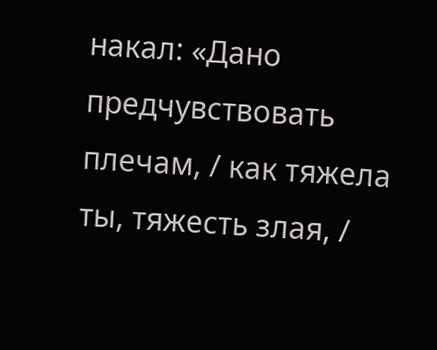накал: «Дано предчувствовать плечам, / как тяжела ты, тяжесть злая, /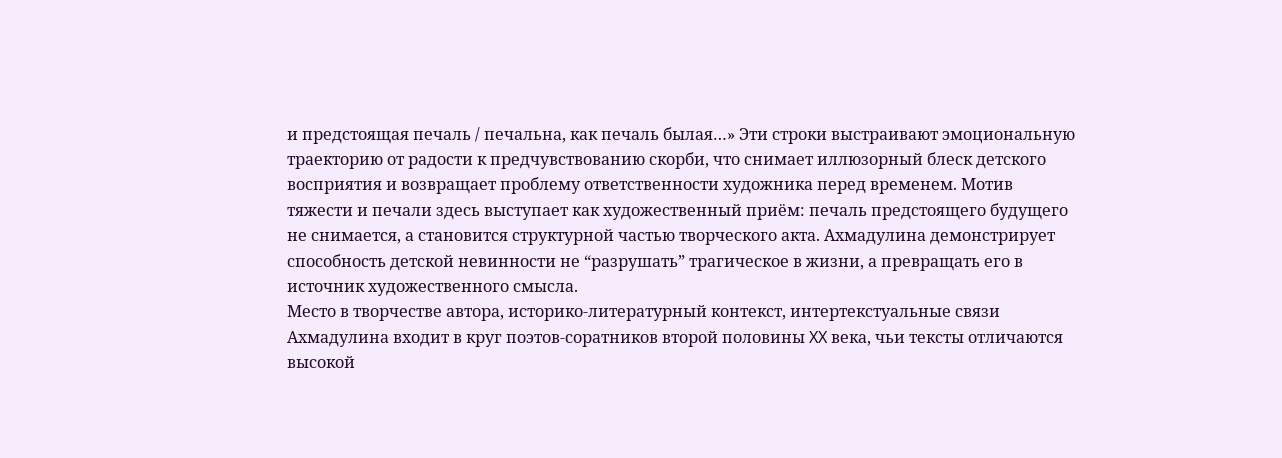и предстоящая печаль / печальна, как печаль былая…» Эти строки выстраивают эмоциональную траекторию от радости к предчувствованию скорби, что снимает иллюзорный блеск детского восприятия и возвращает проблему ответственности художника перед временем. Мотив тяжести и печали здесь выступает как художественный приём: печаль предстоящего будущего не снимается, а становится структурной частью творческого акта. Ахмадулина демонстрирует способность детской невинности не “разрушать” трагическое в жизни, а превращать его в источник художественного смысла.
Место в творчестве автора, историко-литературный контекст, интертекстуальные связи
Ахмадулина входит в круг поэтов-соратников второй половины XX века, чьи тексты отличаются высокой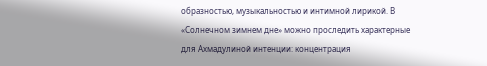образностью, музыкальностью и интимной лирикой. В «Солнечном зимнем дне» можно проследить характерные для Ахмадулиной интенции: концентрация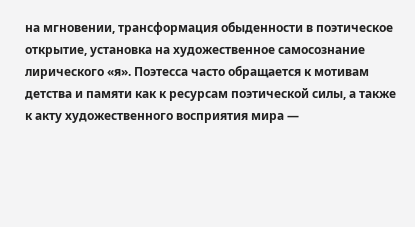на мгновении, трансформация обыденности в поэтическое открытие, установка на художественное самосознание лирического «я». Поэтесса часто обращается к мотивам детства и памяти как к ресурсам поэтической силы, а также к акту художественного восприятия мира —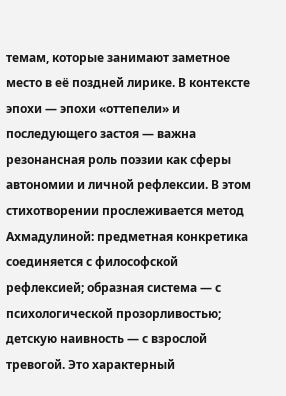темам, которые занимают заметное место в её поздней лирике. В контексте эпохи — эпохи «оттепели» и последующего застоя — важна резонансная роль поэзии как сферы автономии и личной рефлексии. В этом стихотворении прослеживается метод Ахмадулиной: предметная конкретика соединяется с философской рефлексией; образная система — с психологической прозорливостью; детскую наивность — с взрослой тревогой. Это характерный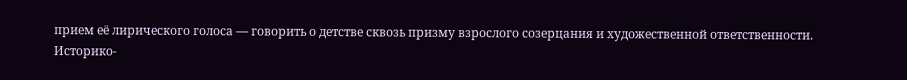прием её лирического голоса — говорить о детстве сквозь призму взрослого созерцания и художественной ответственности.
Историко-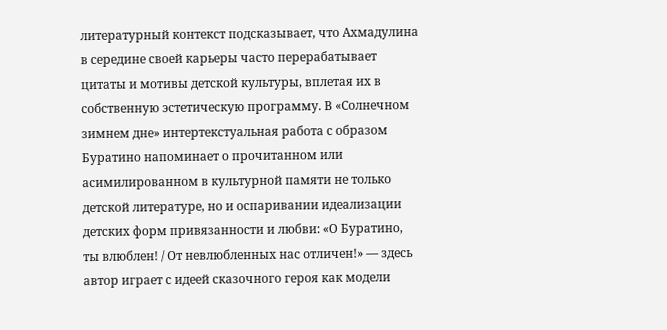литературный контекст подсказывает, что Ахмадулина в середине своей карьеры часто перерабатывает цитаты и мотивы детской культуры, вплетая их в собственную эстетическую программу. В «Солнечном зимнем дне» интертекстуальная работа с образом Буратино напоминает о прочитанном или асимилированном в культурной памяти не только детской литературе, но и оспаривании идеализации детских форм привязанности и любви: «О Буратино, ты влюблен! / От невлюбленных нас отличен!» — здесь автор играет с идеей сказочного героя как модели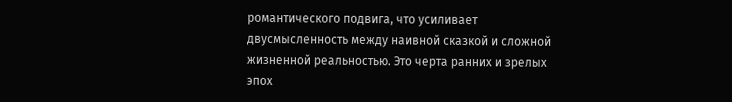романтического подвига, что усиливает двусмысленность между наивной сказкой и сложной жизненной реальностью. Это черта ранних и зрелых эпох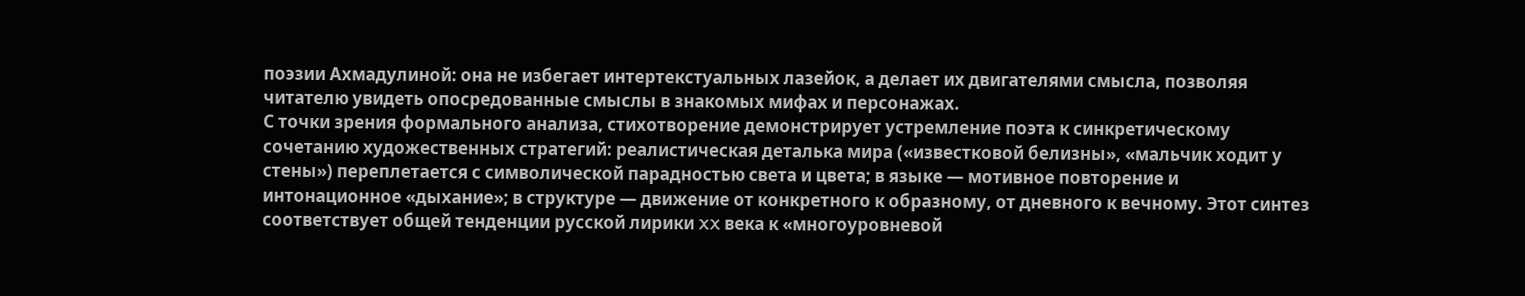поэзии Ахмадулиной: она не избегает интертекстуальных лазейок, а делает их двигателями смысла, позволяя читателю увидеть опосредованные смыслы в знакомых мифах и персонажах.
С точки зрения формального анализа, стихотворение демонстрирует устремление поэта к синкретическому сочетанию художественных стратегий: реалистическая деталька мира («известковой белизны», «мальчик ходит у стены») переплетается с символической парадностью света и цвета; в языке — мотивное повторение и интонационное «дыхание»; в структуре — движение от конкретного к образному, от дневного к вечному. Этот синтез соответствует общей тенденции русской лирики XX века к «многоуровневой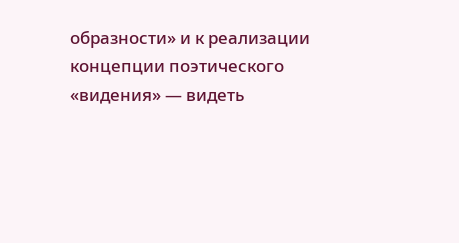образности» и к реализации концепции поэтического «видения» — видеть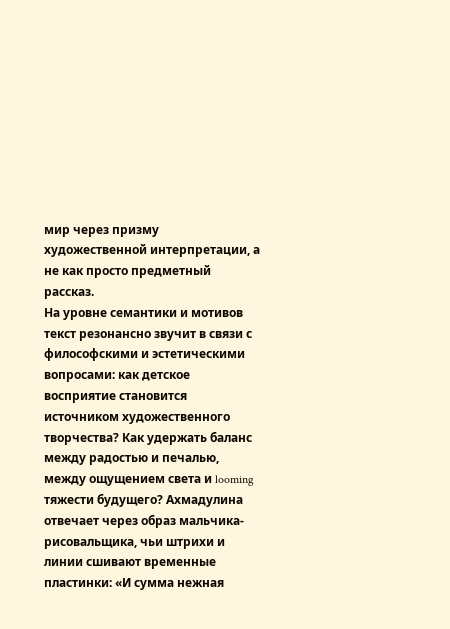мир через призму художественной интерпретации, а не как просто предметный рассказ.
На уровне семантики и мотивов текст резонансно звучит в связи с философскими и эстетическими вопросами: как детское восприятие становится источником художественного творчества? Как удержать баланс между радостью и печалью, между ощущением света и looming тяжести будущего? Ахмадулина отвечает через образ мальчика-рисовальщика, чьи штрихи и линии сшивают временные пластинки: «И сумма нежная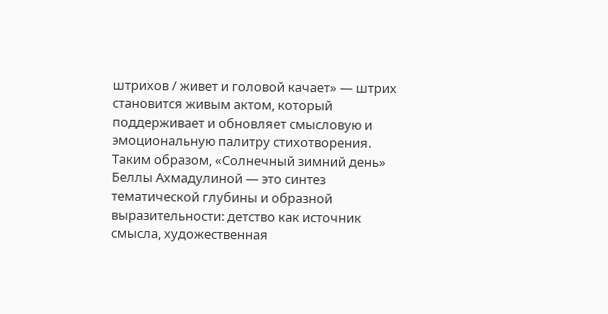штрихов / живет и головой качает» — штрих становится живым актом, который поддерживает и обновляет смысловую и эмоциональную палитру стихотворения.
Таким образом, «Солнечный зимний день» Беллы Ахмадулиной — это синтез тематической глубины и образной выразительности: детство как источник смысла, художественная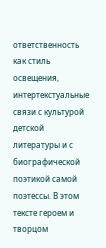ответственность как стиль освещения, интертекстуальные связи с культурой детской литературы и с биографической поэтикой самой поэтессы. В этом тексте героем и творцом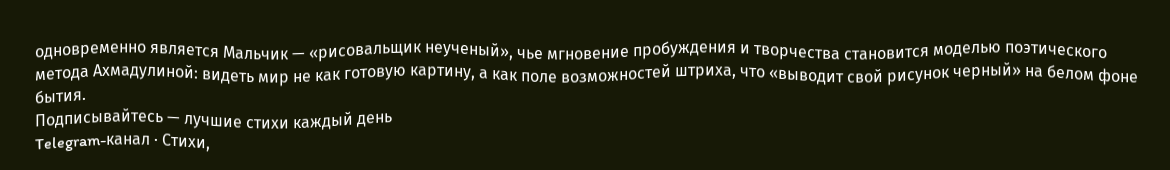одновременно является Мальчик — «рисовальщик неученый», чье мгновение пробуждения и творчества становится моделью поэтического метода Ахмадулиной: видеть мир не как готовую картину, а как поле возможностей штриха, что «выводит свой рисунок черный» на белом фоне бытия.
Подписывайтесь — лучшие стихи каждый день
Telegram-канал · Стихи,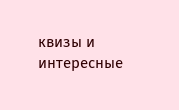квизы и интересные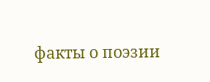факты о поэзии